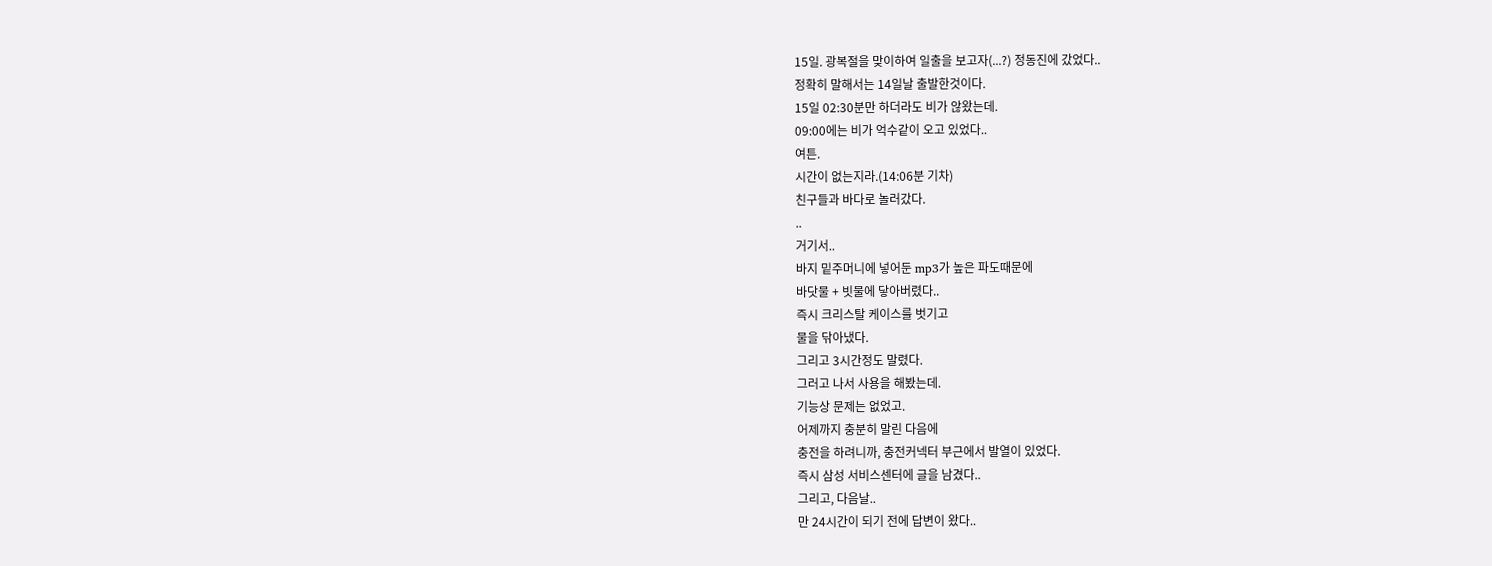15일. 광복절을 맞이하여 일출을 보고자(...?) 정동진에 갔었다..
정확히 말해서는 14일날 출발한것이다.
15일 02:30분만 하더라도 비가 않왔는데.
09:00에는 비가 억수같이 오고 있었다..
여튼.
시간이 없는지라.(14:06분 기차)
친구들과 바다로 놀러갔다.
..
거기서..
바지 밑주머니에 넣어둔 mp3가 높은 파도때문에
바닷물 + 빗물에 닿아버렸다..
즉시 크리스탈 케이스를 벗기고
물을 닦아냈다.
그리고 3시간정도 말렸다.
그러고 나서 사용을 해봤는데.
기능상 문제는 없었고.
어제까지 충분히 말린 다음에
충전을 하려니까, 충전커넥터 부근에서 발열이 있었다.
즉시 삼성 서비스센터에 글을 남겼다..
그리고, 다음날..
만 24시간이 되기 전에 답변이 왔다..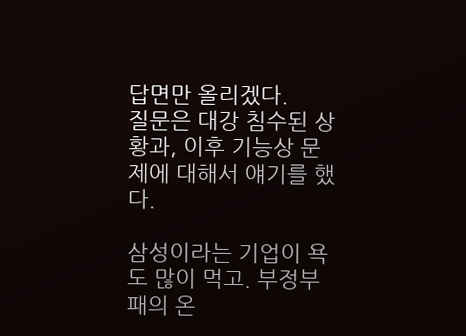답면만 올리겠다.
질문은 대강 침수된 상황과, 이후 기능상 문제에 대해서 얘기를 했다.

삼성이라는 기업이 욕도 많이 먹고. 부정부패의 온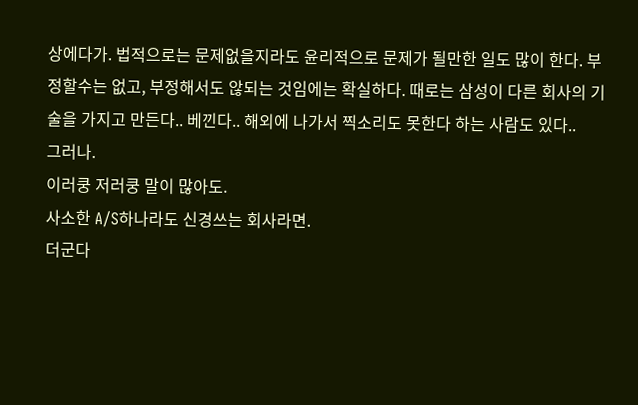상에다가. 법적으로는 문제없을지라도 윤리적으로 문제가 될만한 일도 많이 한다. 부정할수는 없고, 부정해서도 않되는 것임에는 확실하다. 때로는 삼성이 다른 회사의 기술을 가지고 만든다.. 베낀다.. 해외에 나가서 찍소리도 못한다 하는 사람도 있다..
그러나.
이러쿵 저러쿵 말이 많아도.
사소한 A/S하나라도 신경쓰는 회사라면.
더군다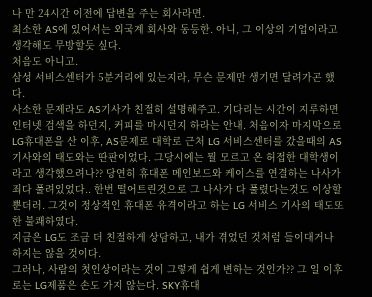나 만 24시간 이전에 답변을 주는 회사라면.
최소한 AS에 있어서는 외국계 회사와 동등한. 아니, 그 이상의 기업이라고 생각해도 무방할듯 싶다.
처음도 아니고.
삼성 서비스센터가 5분거리에 있는지라, 무슨 문제만 생기면 달려가곤 했다.
사소한 문제라도 AS기사가 친절히 설명해주고. 기다리는 시간이 지루하면 인터넷 검색을 하던지, 커피를 마시던지 하라는 안내. 처음이자 마지막으로 LG휴대폰을 산 이후, AS문제로 대학로 근처 LG 서비스센터를 갔을때의 AS기사와의 태도와는 딴판이었다. 그당시에는 뭘 모르고 온 허접한 대학생이라고 생각했으려나?? 당연히 휴대폰 메인보드와 케이스를 연결하는 나사가 죄다 풀려있었다.. 한번 떨어트린것으로 그 나사가 다 풀렸다는것도 이상할뿐더러. 그것이 정상적인 휴대폰 유격이라고 하는 LG 서비스 기사의 태도또한 불쾌하였다.
지금은 LG도 조금 더 친절하게 상담하고, 내가 겪었던 것처럼 들이대거나 하지는 않을 것이다.
그러나, 사람의 첫인상이라는 것이 그렇게 쉽게 변하는 것인가?? 그 일 이후로는 LG제품은 손도 가지 않는다. SKY휴대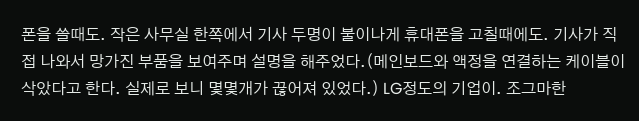폰을 쓸때도. 작은 사무실 한쪽에서 기사 두명이 불이나게 휴대폰을 고칠때에도. 기사가 직접 나와서 망가진 부품을 보여주며 설명을 해주었다.(메인보드와 액정을 연결하는 케이블이 삭았다고 한다. 실제로 보니 몇몇개가 끊어져 있었다.) LG정도의 기업이. 조그마한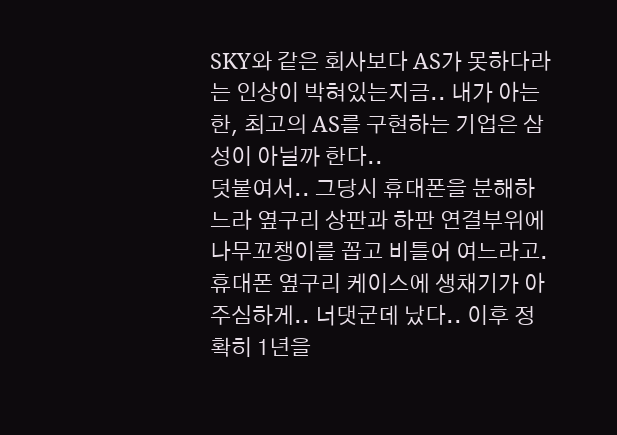SKY와 같은 회사보다 AS가 못하다라는 인상이 박혀있는지금.. 내가 아는한, 최고의 AS를 구현하는 기업은 삼성이 아닐까 한다..
덧붙여서.. 그당시 휴대폰을 분해하느라 옆구리 상판과 하판 연결부위에 나무꼬챙이를 꼽고 비틀어 여느라고. 휴대폰 옆구리 케이스에 생채기가 아주심하게.. 너댓군데 났다.. 이후 정확히 1년을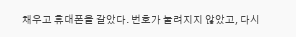채우고 휴대폰을 갈았다. 번호가 눌려지지 않았고, 다시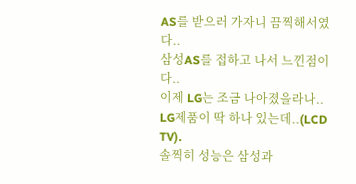AS를 받으러 가자니 끔찍해서였다..
삼성AS를 접하고 나서 느낀점이다..
이제 LG는 조금 나아졌을라나..
LG제품이 딱 하나 있는데..(LCD TV).
솔찍히 성능은 삼성과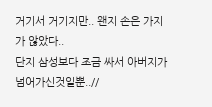거기서 거기지만.. 왠지 손은 가지가 않았다..
단지 삼성보다 조금 싸서 아버지가 넘어가신것일뿐..//